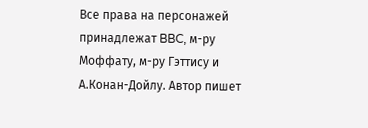Все права на персонажей принадлежат BBC, м-ру Моффату, м-ру Гэттису и А.Конан-Дойлу. Автор пишет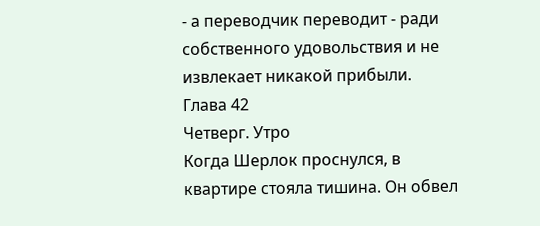- а переводчик переводит - ради собственного удовольствия и не извлекает никакой прибыли.
Глава 42
Четверг. Утро
Когда Шерлок проснулся, в квартире стояла тишина. Он обвел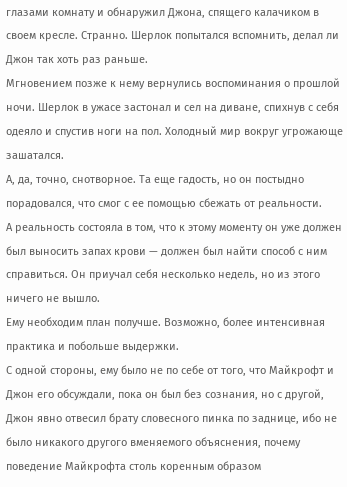глазами комнату и обнаружил Джона, спящего калачиком в своем кресле. Странно. Шерлок попытался вспомнить, делал ли Джон так хоть раз раньше.
Мгновением позже к нему вернулись воспоминания о прошлой ночи. Шерлок в ужасе застонал и сел на диване, спихнув с себя одеяло и спустив ноги на пол. Холодный мир вокруг угрожающе зашатался.
А, да, точно, снотворное. Та еще гадость, но он постыдно порадовался, что смог с ее помощью сбежать от реальности.
А реальность состояла в том, что к этому моменту он уже должен был выносить запах крови — должен был найти способ с ним справиться. Он приучал себя несколько недель, но из этого ничего не вышло.
Ему необходим план получше. Возможно, более интенсивная практика и побольше выдержки.
С одной стороны, ему было не по себе от того, что Майкрофт и Джон его обсуждали, пока он был без сознания, но с другой, Джон явно отвесил брату словесного пинка по заднице, ибо не было никакого другого вменяемого объяснения, почему поведение Майкрофта столь коренным образом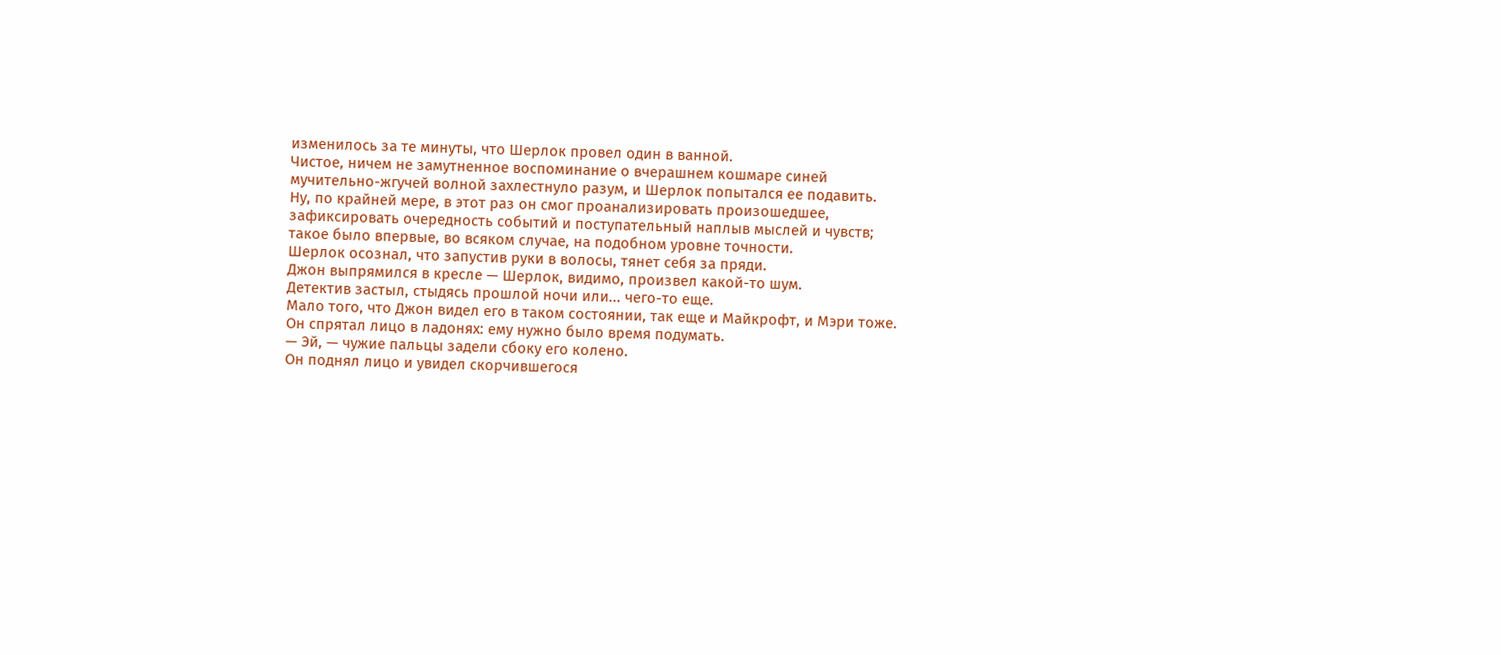изменилось за те минуты, что Шерлок провел один в ванной.
Чистое, ничем не замутненное воспоминание о вчерашнем кошмаре синей мучительно-жгучей волной захлестнуло разум, и Шерлок попытался ее подавить.
Ну, по крайней мере, в этот раз он смог проанализировать произошедшее, зафиксировать очередность событий и поступательный наплыв мыслей и чувств; такое было впервые, во всяком случае, на подобном уровне точности.
Шерлок осознал, что запустив руки в волосы, тянет себя за пряди.
Джон выпрямился в кресле — Шерлок, видимо, произвел какой-то шум.
Детектив застыл, стыдясь прошлой ночи или... чего-то еще.
Мало того, что Джон видел его в таком состоянии, так еще и Майкрофт, и Мэри тоже.
Он спрятал лицо в ладонях: ему нужно было время подумать.
— Эй, — чужие пальцы задели сбоку его колено.
Он поднял лицо и увидел скорчившегося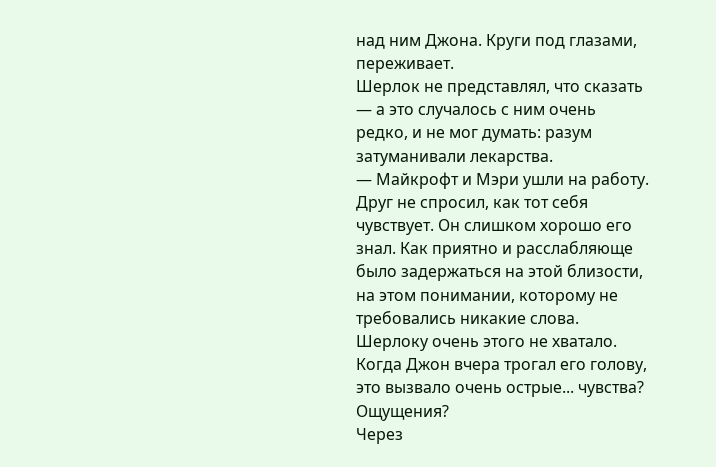над ним Джона. Круги под глазами, переживает.
Шерлок не представлял, что сказать — а это случалось с ним очень редко, и не мог думать: разум затуманивали лекарства.
— Майкрофт и Мэри ушли на работу.
Друг не спросил, как тот себя чувствует. Он слишком хорошо его знал. Как приятно и расслабляюще было задержаться на этой близости, на этом понимании, которому не требовались никакие слова. Шерлоку очень этого не хватало.
Когда Джон вчера трогал его голову, это вызвало очень острые... чувства? Ощущения?
Через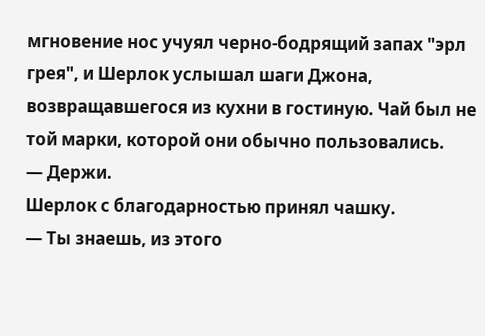мгновение нос учуял черно-бодрящий запах "эрл грея", и Шерлок услышал шаги Джона, возвращавшегося из кухни в гостиную. Чай был не той марки, которой они обычно пользовались.
— Держи.
Шерлок с благодарностью принял чашку.
— Ты знаешь, из этого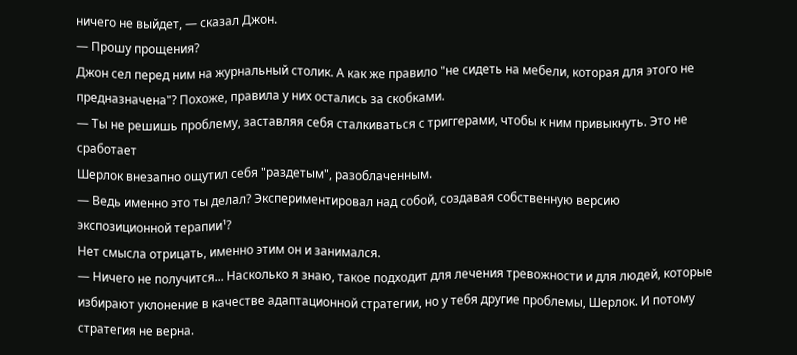ничего не выйдет, — сказал Джон.
— Прошу прощения?
Джон сел перед ним на журнальный столик. А как же правило "не сидеть на мебели, которая для этого не предназначена"? Похоже, правила у них остались за скобками.
— Ты не решишь проблему, заставляя себя сталкиваться с триггерами, чтобы к ним привыкнуть. Это не сработает
Шерлок внезапно ощутил себя "раздетым", разоблаченным.
— Ведь именно это ты делал? Экспериментировал над собой, создавая собственную версию экспозиционной терапии¹?
Нет смысла отрицать, именно этим он и занимался.
— Ничего не получится... Насколько я знаю, такое подходит для лечения тревожности и для людей, которые избирают уклонение в качестве адаптационной стратегии, но у тебя другие проблемы, Шерлок. И потому стратегия не верна.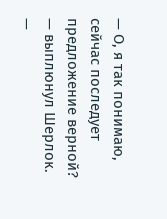— О, я так понимаю, сейчас последует предложение верной? — выплюнул Шерлок.
—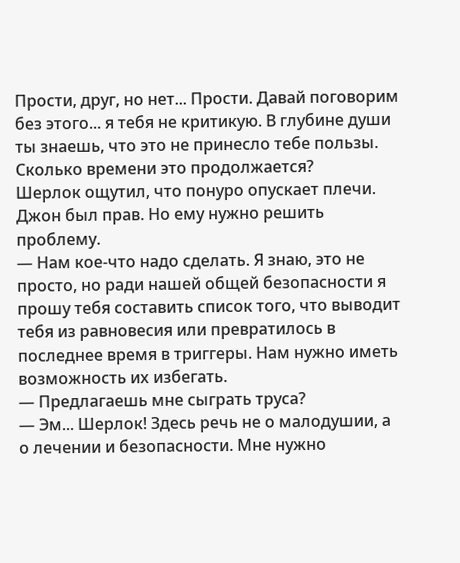Прости, друг, но нет... Прости. Давай поговорим без этого... я тебя не критикую. В глубине души ты знаешь, что это не принесло тебе пользы. Сколько времени это продолжается?
Шерлок ощутил, что понуро опускает плечи. Джон был прав. Но ему нужно решить проблему.
— Нам кое-что надо сделать. Я знаю, это не просто, но ради нашей общей безопасности я прошу тебя составить список того, что выводит тебя из равновесия или превратилось в последнее время в триггеры. Нам нужно иметь возможность их избегать.
— Предлагаешь мне сыграть труса?
— Эм... Шерлок! Здесь речь не о малодушии, а о лечении и безопасности. Мне нужно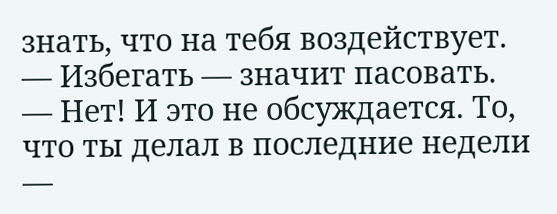знать, что на тебя воздействует.
— Избегать — значит пасовать.
— Нет! И это не обсуждается. То, что ты делал в последние недели —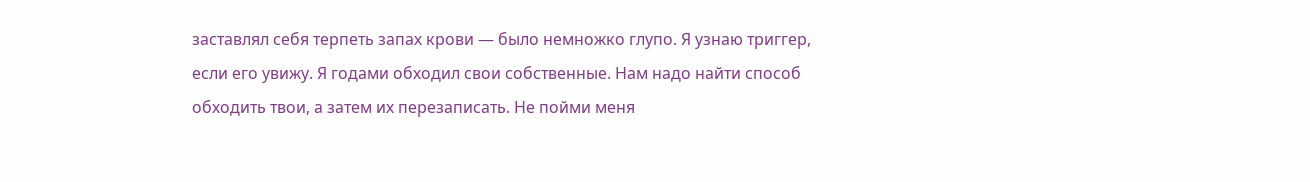заставлял себя терпеть запах крови — было немножко глупо. Я узнаю триггер, если его увижу. Я годами обходил свои собственные. Нам надо найти способ обходить твои, а затем их перезаписать. Не пойми меня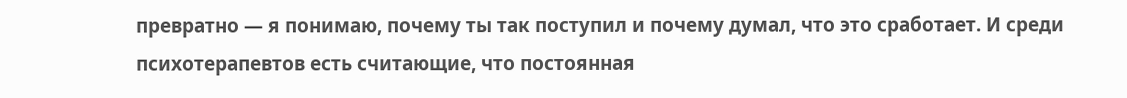превратно — я понимаю, почему ты так поступил и почему думал, что это сработает. И среди психотерапевтов есть считающие, что постоянная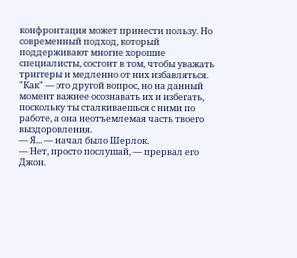конфронтация может принести пользу. Но современный подход, который поддерживают многие хорошие специалисты, состоит в том, чтобы уважать триггеры и медленно от них избавляться. "Как" — это другой вопрос, но на данный момент важнее осознавать их и избегать, поскольку ты сталкиваешься с ними по работе, а она неотъемлемая часть твоего выздоровления.
— Я... — начал было Шерлок.
— Нет, просто послушай, — прервал его Джон.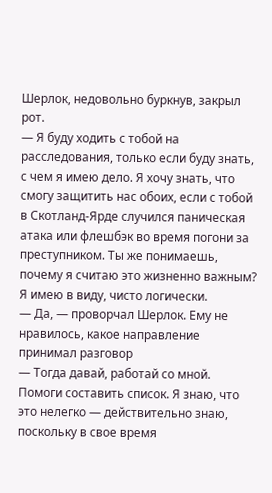Шерлок, недовольно буркнув, закрыл рот.
— Я буду ходить с тобой на расследования, только если буду знать, с чем я имею дело. Я хочу знать, что смогу защитить нас обоих, если с тобой в Скотланд-Ярде случился паническая атака или флешбэк во время погони за преступником. Ты же понимаешь, почему я считаю это жизненно важным? Я имею в виду, чисто логически.
— Да, — проворчал Шерлок. Ему не нравилось, какое направление принимал разговор
— Тогда давай, работай со мной. Помоги составить список. Я знаю, что это нелегко — действительно знаю, поскольку в свое время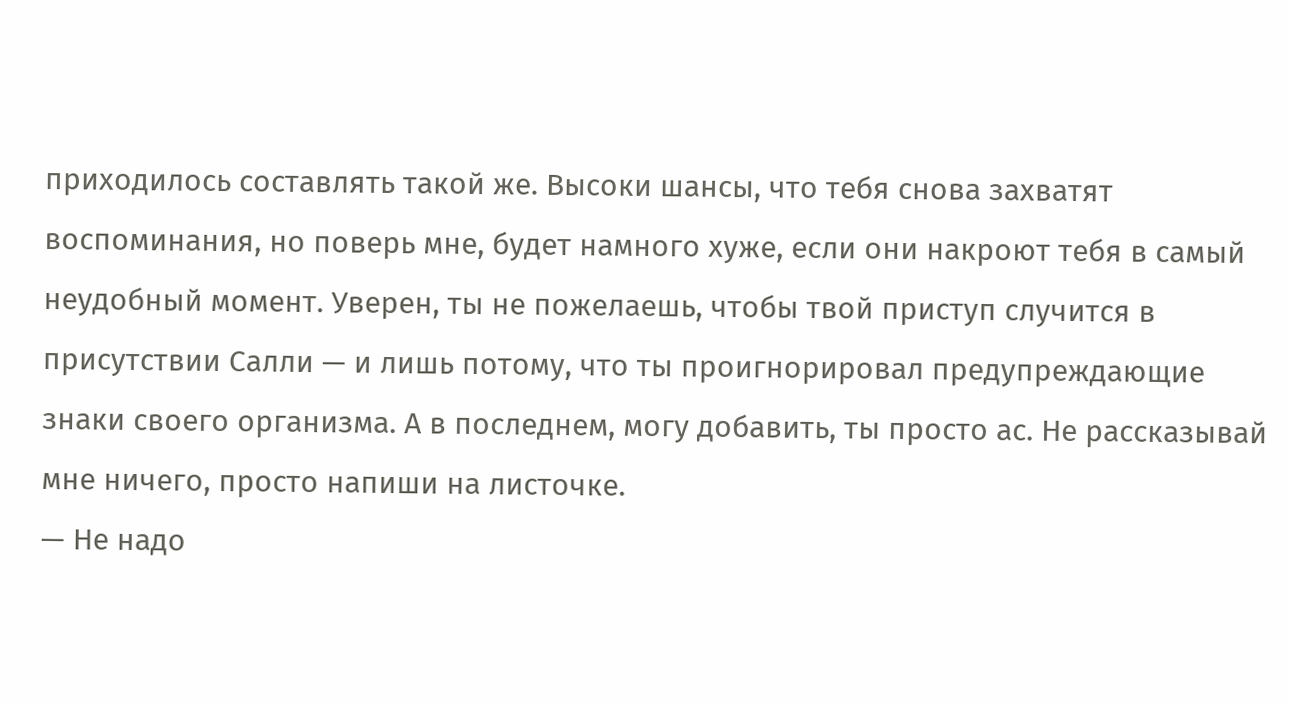приходилось составлять такой же. Высоки шансы, что тебя снова захватят воспоминания, но поверь мне, будет намного хуже, если они накроют тебя в самый неудобный момент. Уверен, ты не пожелаешь, чтобы твой приступ случится в присутствии Салли — и лишь потому, что ты проигнорировал предупреждающие знаки своего организма. А в последнем, могу добавить, ты просто ас. Не рассказывай мне ничего, просто напиши на листочке.
— Не надо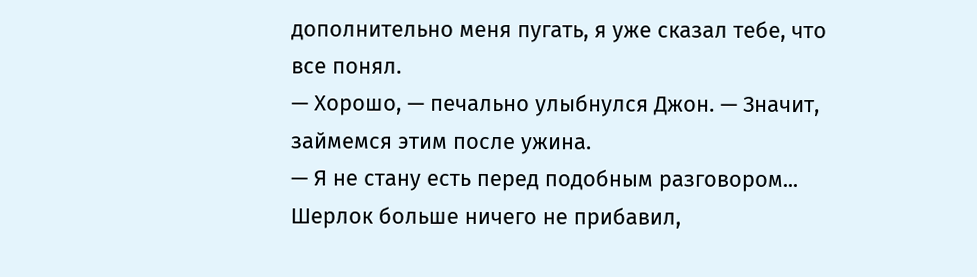дополнительно меня пугать, я уже сказал тебе, что все понял.
— Хорошо, — печально улыбнулся Джон. — Значит, займемся этим после ужина.
— Я не стану есть перед подобным разговором...
Шерлок больше ничего не прибавил,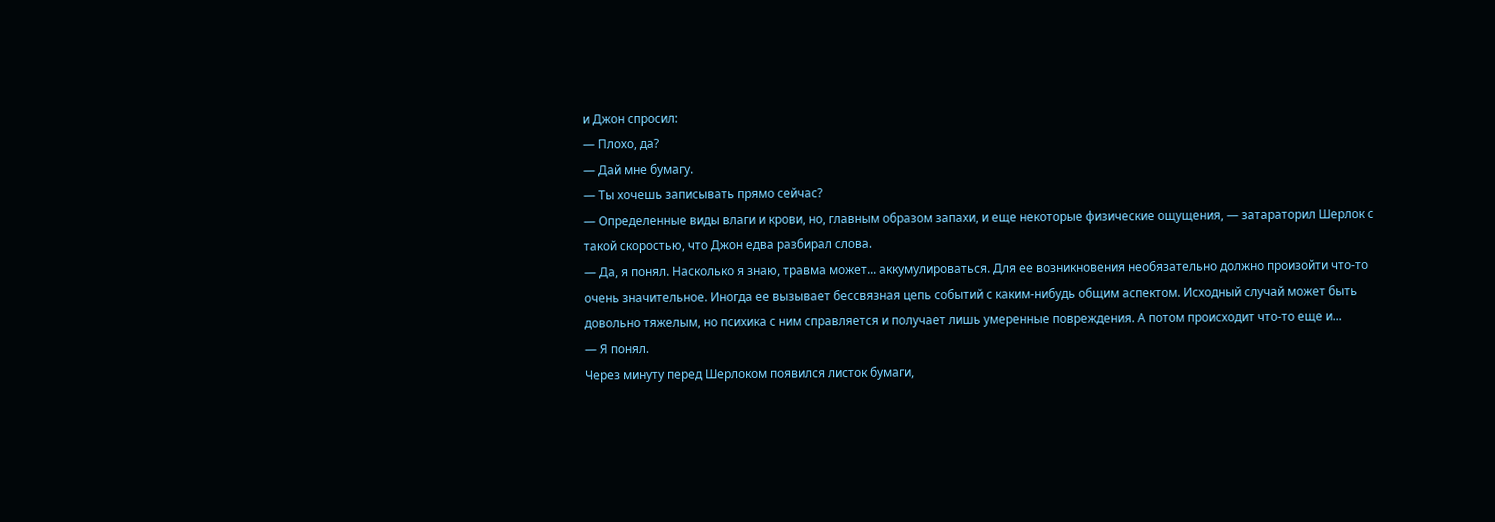и Джон спросил:
— Плохо, да?
— Дай мне бумагу.
— Ты хочешь записывать прямо сейчас?
— Определенные виды влаги и крови, но, главным образом запахи, и еще некоторые физические ощущения, — затараторил Шерлок с такой скоростью, что Джон едва разбирал слова.
— Да, я понял. Насколько я знаю, травма может... аккумулироваться. Для ее возникновения необязательно должно произойти что-то очень значительное. Иногда ее вызывает бессвязная цепь событий с каким-нибудь общим аспектом. Исходный случай может быть довольно тяжелым, но психика с ним справляется и получает лишь умеренные повреждения. А потом происходит что-то еще и...
— Я понял.
Через минуту перед Шерлоком появился листок бумаги,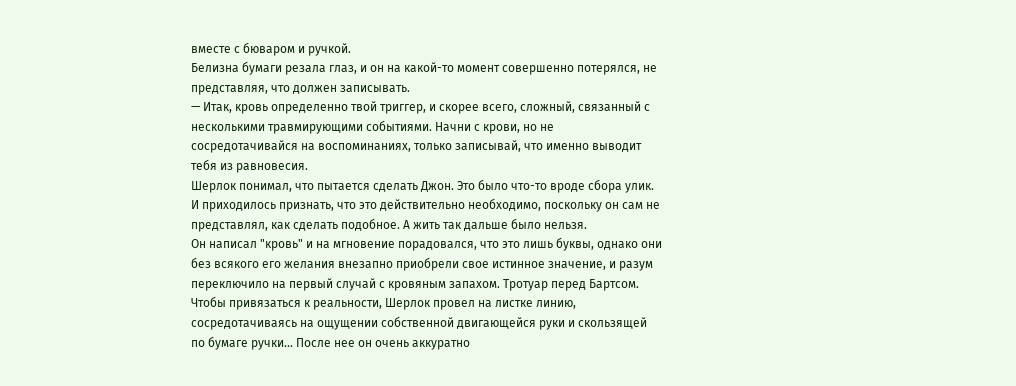вместе с бюваром и ручкой.
Белизна бумаги резала глаз, и он на какой-то момент совершенно потерялся, не представляя, что должен записывать.
— Итак, кровь определенно твой триггер, и скорее всего, сложный, связанный с несколькими травмирующими событиями. Начни с крови, но не сосредотачивайся на воспоминаниях, только записывай, что именно выводит тебя из равновесия.
Шерлок понимал, что пытается сделать Джон. Это было что-то вроде сбора улик. И приходилось признать, что это действительно необходимо, поскольку он сам не представлял, как сделать подобное. А жить так дальше было нельзя.
Он написал "кровь" и на мгновение порадовался, что это лишь буквы, однако они без всякого его желания внезапно приобрели свое истинное значение, и разум переключило на первый случай с кровяным запахом. Тротуар перед Бартсом.
Чтобы привязаться к реальности, Шерлок провел на листке линию, сосредотачиваясь на ощущении собственной двигающейся руки и скользящей по бумаге ручки... После нее он очень аккуратно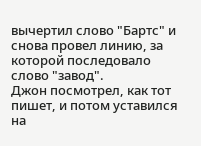вычертил слово "Бартс" и снова провел линию, за которой последовало слово "завод".
Джон посмотрел, как тот пишет, и потом уставился на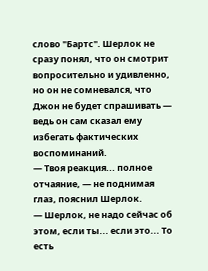слово "Бартс". Шерлок не сразу понял, что он смотрит вопросительно и удивленно, но он не сомневался, что Джон не будет спрашивать — ведь он сам сказал ему избегать фактических воспоминаний.
— Твоя реакция... полное отчаяние, — не поднимая глаз, пояснил Шерлок.
— Шерлок, не надо сейчас об этом, если ты... если это... То есть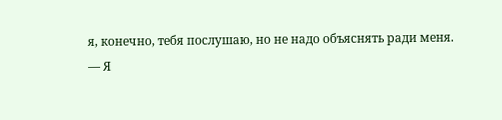я, конечно, тебя послушаю, но не надо объяснять ради меня.
— Я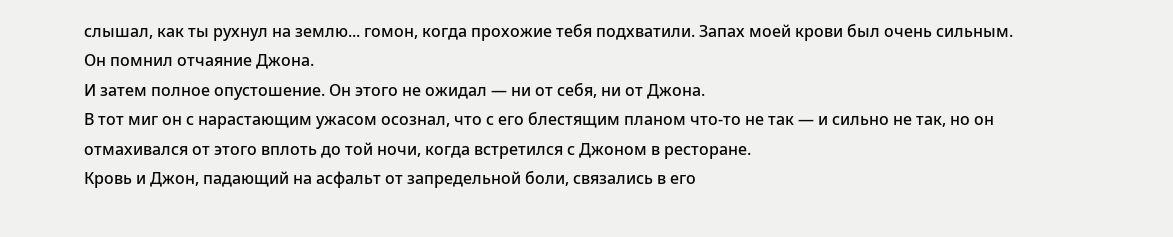слышал, как ты рухнул на землю... гомон, когда прохожие тебя подхватили. Запах моей крови был очень сильным.
Он помнил отчаяние Джона.
И затем полное опустошение. Он этого не ожидал — ни от себя, ни от Джона.
В тот миг он с нарастающим ужасом осознал, что с его блестящим планом что-то не так — и сильно не так, но он отмахивался от этого вплоть до той ночи, когда встретился с Джоном в ресторане.
Кровь и Джон, падающий на асфальт от запредельной боли, связались в его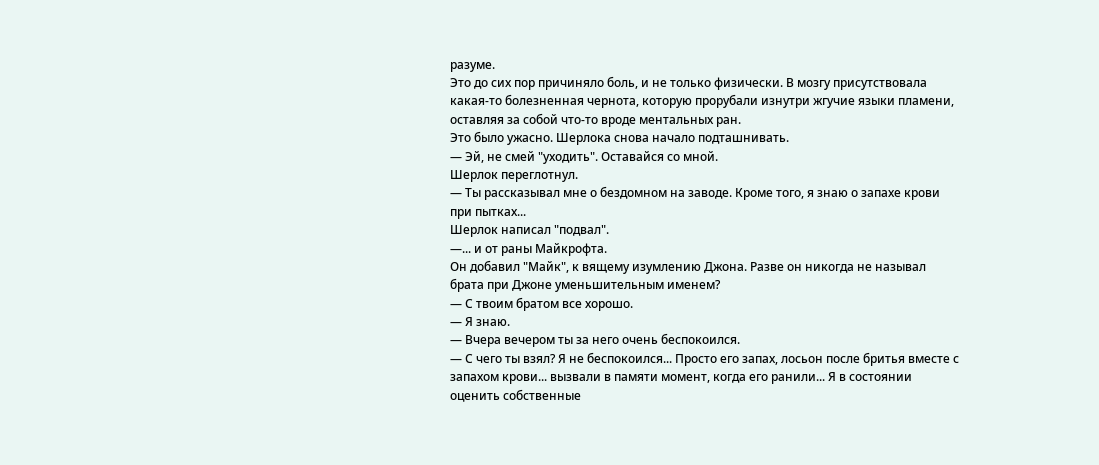разуме.
Это до сих пор причиняло боль, и не только физически. В мозгу присутствовала какая-то болезненная чернота, которую прорубали изнутри жгучие языки пламени, оставляя за собой что-то вроде ментальных ран.
Это было ужасно. Шерлока снова начало подташнивать.
— Эй, не смей "уходить". Оставайся со мной.
Шерлок переглотнул.
— Ты рассказывал мне о бездомном на заводе. Кроме того, я знаю о запахе крови при пытках...
Шерлок написал "подвал".
—... и от раны Майкрофта.
Он добавил "Майк", к вящему изумлению Джона. Разве он никогда не называл брата при Джоне уменьшительным именем?
— С твоим братом все хорошо.
— Я знаю.
— Вчера вечером ты за него очень беспокоился.
— С чего ты взял? Я не беспокоился... Просто его запах, лосьон после бритья вместе с запахом крови... вызвали в памяти момент, когда его ранили... Я в состоянии оценить собственные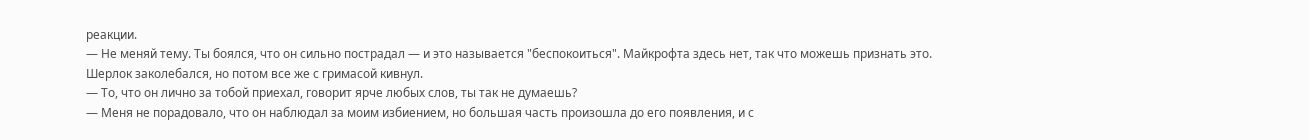реакции.
— Не меняй тему. Ты боялся, что он сильно пострадал — и это называется "беспокоиться". Майкрофта здесь нет, так что можешь признать это.
Шерлок заколебался, но потом все же с гримасой кивнул.
— То, что он лично за тобой приехал, говорит ярче любых слов, ты так не думаешь?
— Меня не порадовало, что он наблюдал за моим избиением, но большая часть произошла до его появления, и с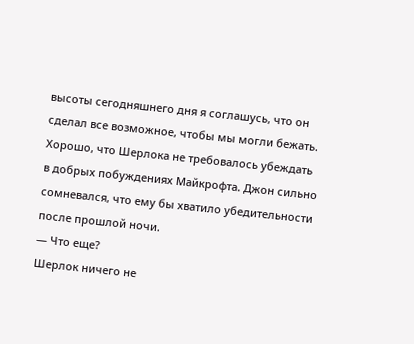высоты сегодняшнего дня я соглашусь, что он сделал все возможное, чтобы мы могли бежать.
Хорошо, что Шерлока не требовалось убеждать в добрых побуждениях Майкрофта. Джон сильно сомневался, что ему бы хватило убедительности после прошлой ночи.
— Что еще?
Шерлок ничего не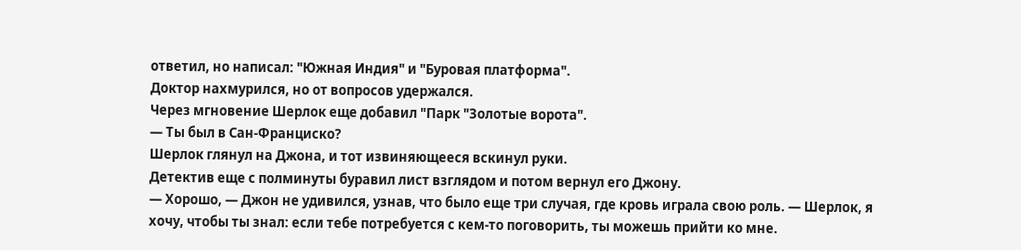ответил, но написал: "Южная Индия" и "Буровая платформа".
Доктор нахмурился, но от вопросов удержался.
Через мгновение Шерлок еще добавил "Парк "Золотые ворота".
— Ты был в Сан-Франциско?
Шерлок глянул на Джона, и тот извиняющееся вскинул руки.
Детектив еще с полминуты буравил лист взглядом и потом вернул его Джону.
— Хорошо, — Джон не удивился, узнав, что было еще три случая, где кровь играла свою роль. — Шерлок, я хочу, чтобы ты знал: если тебе потребуется с кем-то поговорить, ты можешь прийти ко мне.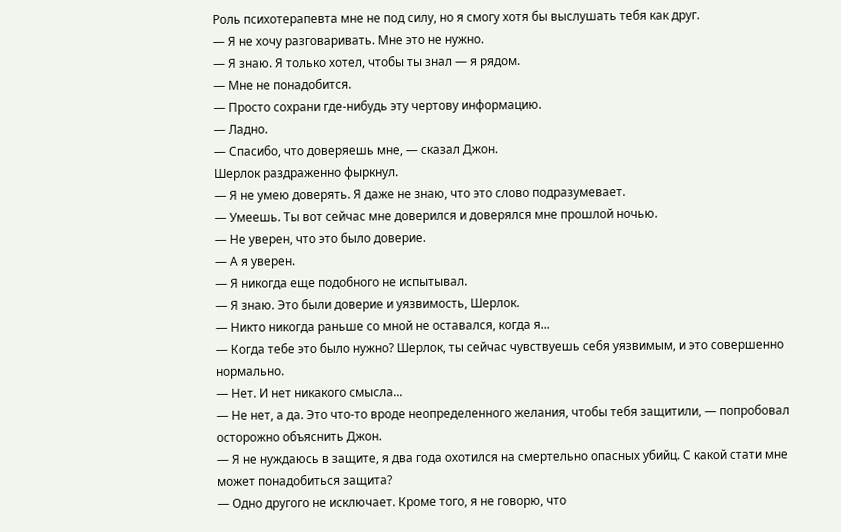Роль психотерапевта мне не под силу, но я смогу хотя бы выслушать тебя как друг.
— Я не хочу разговаривать. Мне это не нужно.
— Я знаю. Я только хотел, чтобы ты знал — я рядом.
— Мне не понадобится.
— Просто сохрани где-нибудь эту чертову информацию.
— Ладно.
— Спасибо, что доверяешь мне, — сказал Джон.
Шерлок раздраженно фыркнул.
— Я не умею доверять. Я даже не знаю, что это слово подразумевает.
— Умеешь. Ты вот сейчас мне доверился и доверялся мне прошлой ночью.
— Не уверен, что это было доверие.
— А я уверен.
— Я никогда еще подобного не испытывал.
— Я знаю. Это были доверие и уязвимость, Шерлок.
— Никто никогда раньше со мной не оставался, когда я...
— Когда тебе это было нужно? Шерлок, ты сейчас чувствуешь себя уязвимым, и это совершенно нормально.
— Нет. И нет никакого смысла...
— Не нет, а да. Это что-то вроде неопределенного желания, чтобы тебя защитили, — попробовал осторожно объяснить Джон.
— Я не нуждаюсь в защите, я два года охотился на смертельно опасных убийц. С какой стати мне может понадобиться защита?
— Одно другого не исключает. Кроме того, я не говорю, что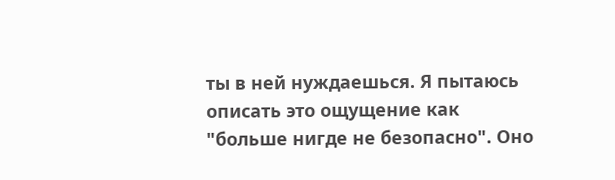ты в ней нуждаешься. Я пытаюсь описать это ощущение как "больше нигде не безопасно". Оно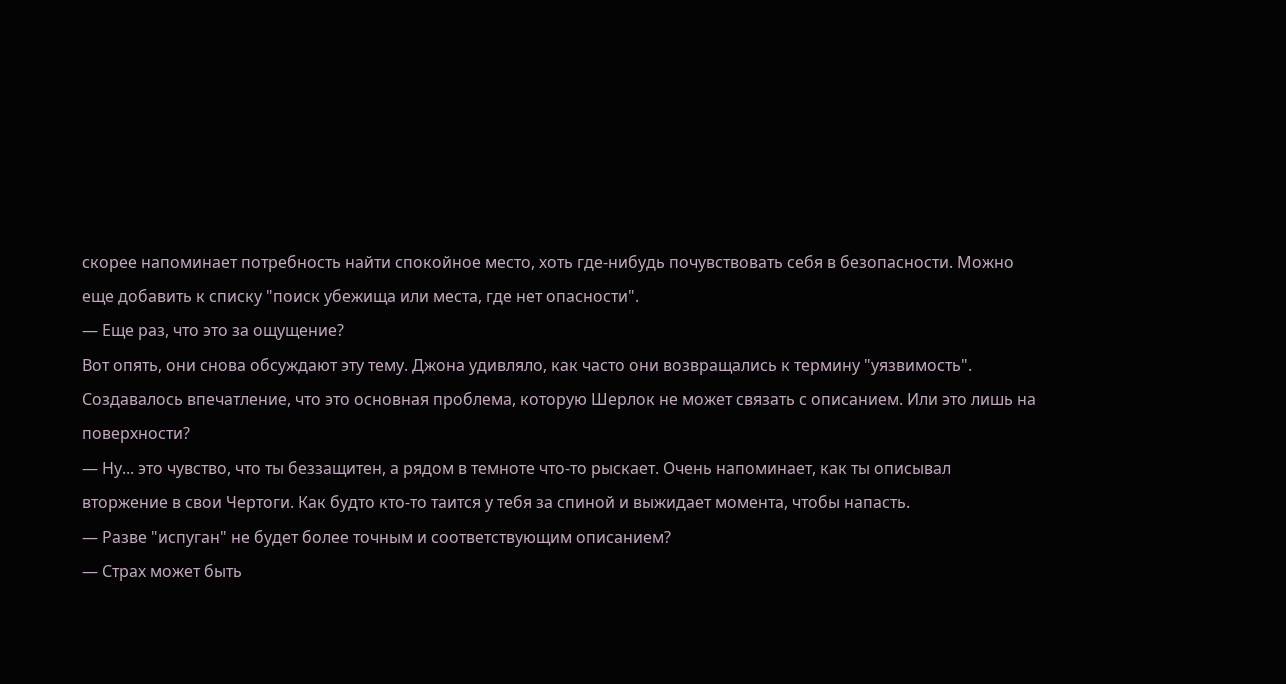скорее напоминает потребность найти спокойное место, хоть где-нибудь почувствовать себя в безопасности. Можно еще добавить к списку "поиск убежища или места, где нет опасности".
— Еще раз, что это за ощущение?
Вот опять, они снова обсуждают эту тему. Джона удивляло, как часто они возвращались к термину "уязвимость". Создавалось впечатление, что это основная проблема, которую Шерлок не может связать с описанием. Или это лишь на поверхности?
— Ну... это чувство, что ты беззащитен, а рядом в темноте что-то рыскает. Очень напоминает, как ты описывал вторжение в свои Чертоги. Как будто кто-то таится у тебя за спиной и выжидает момента, чтобы напасть.
— Разве "испуган" не будет более точным и соответствующим описанием?
— Страх может быть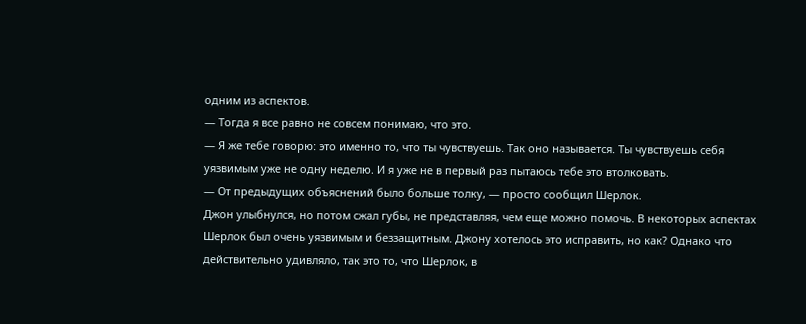одним из аспектов.
— Тогда я все равно не совсем понимаю, что это.
— Я же тебе говорю: это именно то, что ты чувствуешь. Так оно называется. Ты чувствуешь себя уязвимым уже не одну неделю. И я уже не в первый раз пытаюсь тебе это втолковать.
— От предыдущих объяснений было больше толку, — просто сообщил Шерлок.
Джон улыбнулся, но потом сжал губы, не представляя, чем еще можно помочь. В некоторых аспектах Шерлок был очень уязвимым и беззащитным. Джону хотелось это исправить, но как? Однако что действительно удивляло, так это то, что Шерлок, в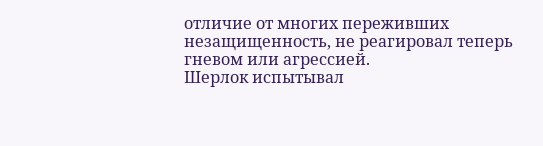отличие от многих переживших незащищенность, не реагировал теперь гневом или агрессией.
Шерлок испытывал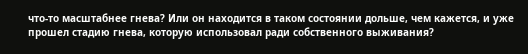что-то масштабнее гнева? Или он находится в таком состоянии дольше, чем кажется, и уже прошел стадию гнева, которую использовал ради собственного выживания?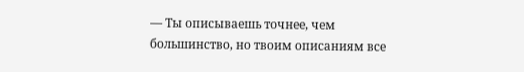— Ты описываешь точнее, чем большинство, но твоим описаниям все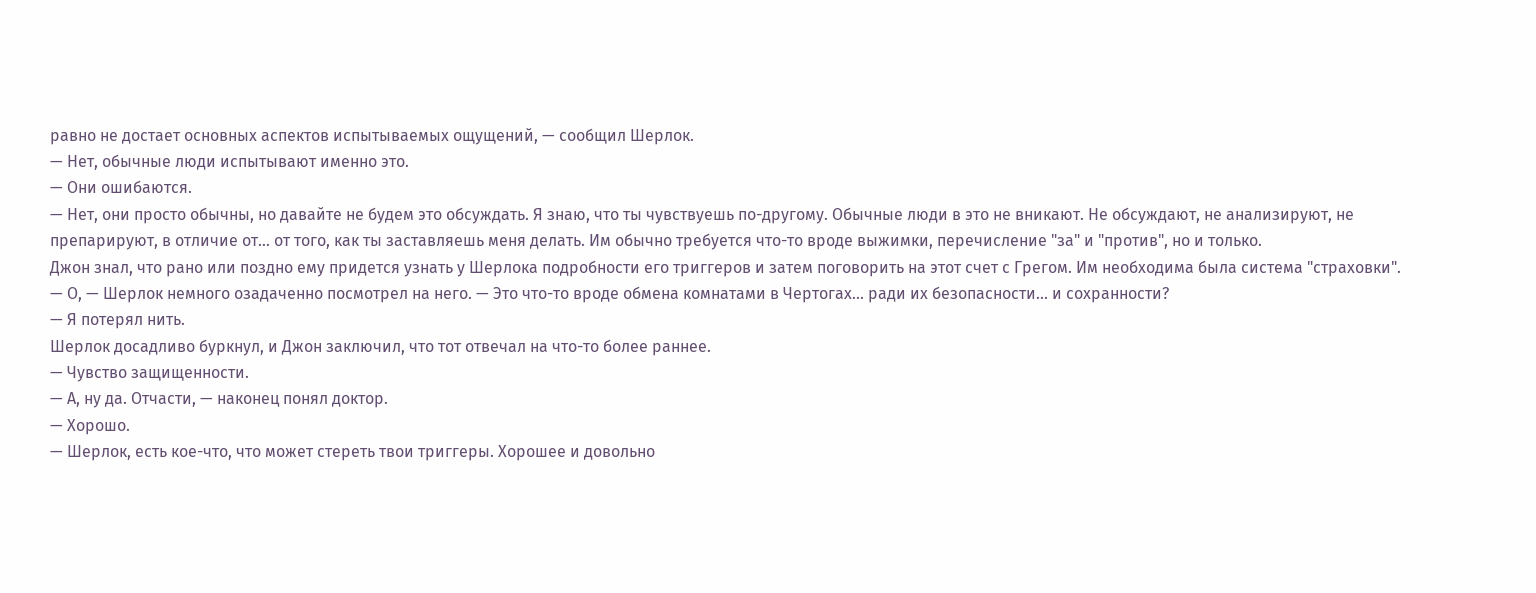равно не достает основных аспектов испытываемых ощущений, — сообщил Шерлок.
— Нет, обычные люди испытывают именно это.
— Они ошибаются.
— Нет, они просто обычны, но давайте не будем это обсуждать. Я знаю, что ты чувствуешь по-другому. Обычные люди в это не вникают. Не обсуждают, не анализируют, не препарируют, в отличие от... от того, как ты заставляешь меня делать. Им обычно требуется что-то вроде выжимки, перечисление "за" и "против", но и только.
Джон знал, что рано или поздно ему придется узнать у Шерлока подробности его триггеров и затем поговорить на этот счет с Грегом. Им необходима была система "страховки".
— О, — Шерлок немного озадаченно посмотрел на него. — Это что-то вроде обмена комнатами в Чертогах... ради их безопасности... и сохранности?
— Я потерял нить.
Шерлок досадливо буркнул, и Джон заключил, что тот отвечал на что-то более раннее.
— Чувство защищенности.
— А, ну да. Отчасти, — наконец понял доктор.
— Хорошо.
— Шерлок, есть кое-что, что может стереть твои триггеры. Хорошее и довольно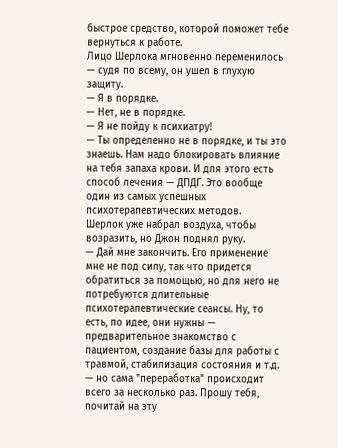быстрое средство, которой поможет тебе вернуться к работе.
Лицо Шерлока мгновенно переменилось — судя по всему, он ушел в глухую защиту.
— Я в порядке.
— Нет, не в порядке.
— Я не пойду к психиатру!
— Ты определенно не в порядке, и ты это знаешь. Нам надо блокировать влияние на тебя запаха крови. И для этого есть способ лечения — ДПДГ. Это вообще один из самых успешных психотерапевтических методов.
Шерлок уже набрал воздуха, чтобы возразить, но Джон поднял руку.
— Дай мне закончить. Его применение мне не под силу, так что придется обратиться за помощью, но для него не потребуются длительные психотерапевтические сеансы. Ну, то есть, по идее, они нужны — предварительное знакомство с пациентом, создание базы для работы с травмой, стабилизация состояния и т.д. — но сама "переработка" происходит всего за несколько раз. Прошу тебя, почитай на эту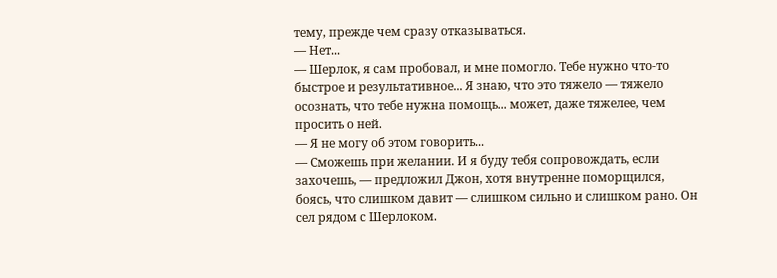тему, прежде чем сразу отказываться.
— Нет...
— Шерлок, я сам пробовал, и мне помогло. Тебе нужно что-то быстрое и результативное... Я знаю, что это тяжело — тяжело осознать, что тебе нужна помощь... может, даже тяжелее, чем просить о ней.
— Я не могу об этом говорить...
— Сможешь при желании. И я буду тебя сопровождать, если захочешь, — предложил Джон, хотя внутренне поморщился, боясь, что слишком давит — слишком сильно и слишком рано. Он сел рядом с Шерлоком.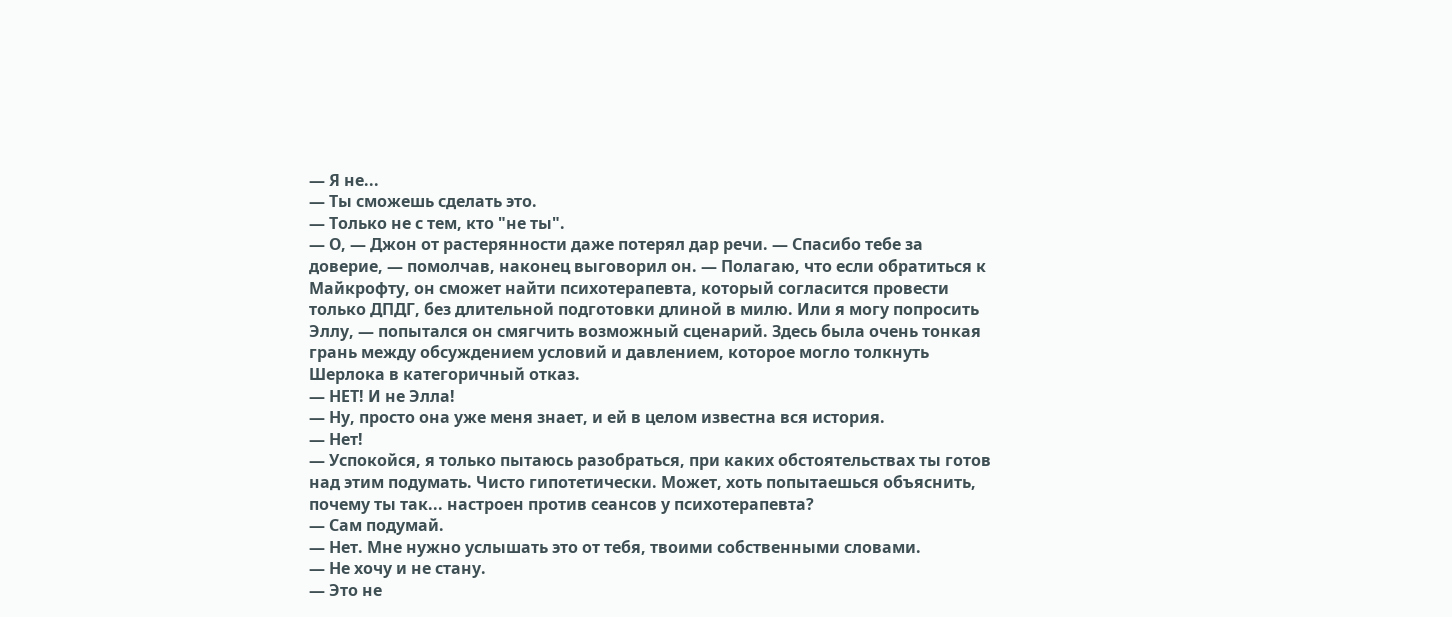— Я не...
— Ты сможешь сделать это.
— Только не с тем, кто "не ты".
— О, — Джон от растерянности даже потерял дар речи. — Спасибо тебе за доверие, — помолчав, наконец выговорил он. — Полагаю, что если обратиться к Майкрофту, он сможет найти психотерапевта, который согласится провести только ДПДГ, без длительной подготовки длиной в милю. Или я могу попросить Эллу, — попытался он смягчить возможный сценарий. Здесь была очень тонкая грань между обсуждением условий и давлением, которое могло толкнуть Шерлока в категоричный отказ.
— НЕТ! И не Элла!
— Ну, просто она уже меня знает, и ей в целом известна вся история.
— Нет!
— Успокойся, я только пытаюсь разобраться, при каких обстоятельствах ты готов над этим подумать. Чисто гипотетически. Может, хоть попытаешься объяснить, почему ты так... настроен против сеансов у психотерапевта?
— Сам подумай.
— Нет. Мне нужно услышать это от тебя, твоими собственными словами.
— Не хочу и не стану.
— Это не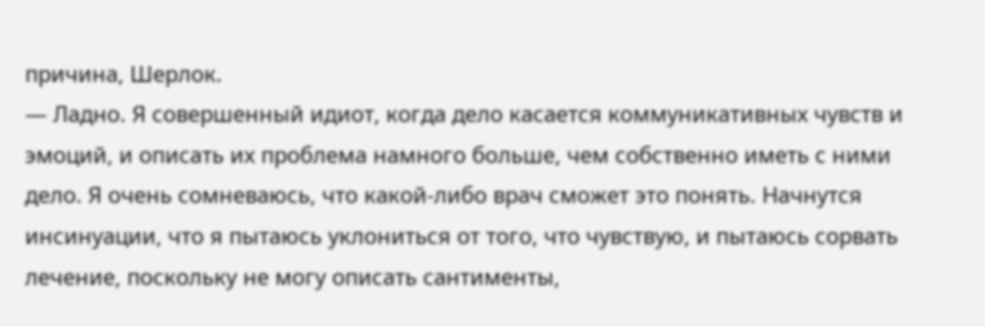причина, Шерлок.
— Ладно. Я совершенный идиот, когда дело касается коммуникативных чувств и эмоций, и описать их проблема намного больше, чем собственно иметь с ними дело. Я очень сомневаюсь, что какой-либо врач сможет это понять. Начнутся инсинуации, что я пытаюсь уклониться от того, что чувствую, и пытаюсь сорвать лечение, поскольку не могу описать сантименты,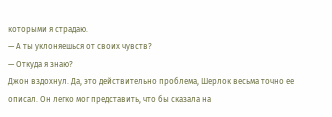которыми я страдаю.
— А ты уклоняешься от своих чувств?
— Откуда я знаю?
Джон вздохнул. Да, это действительно проблема, Шерлок весьма точно ее описал. Он легко мог представить, что бы сказала на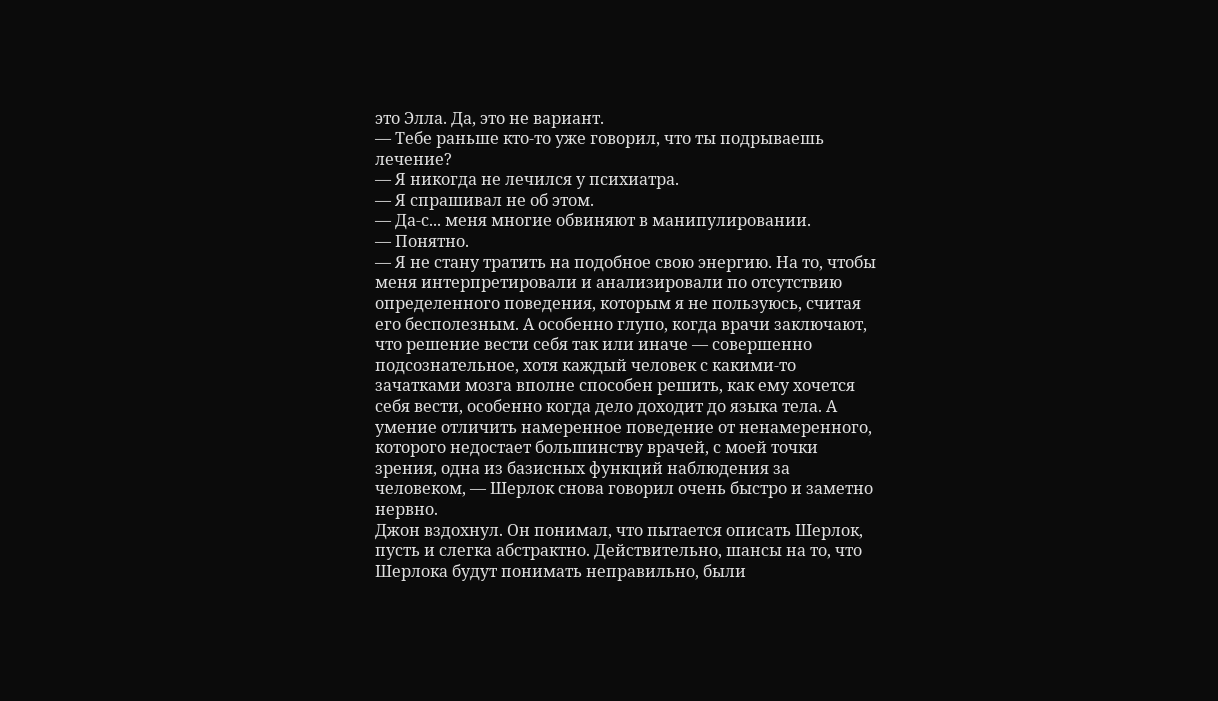это Элла. Да, это не вариант.
— Тебе раньше кто-то уже говорил, что ты подрываешь лечение?
— Я никогда не лечился у психиатра.
— Я спрашивал не об этом.
— Да-с... меня многие обвиняют в манипулировании.
— Понятно.
— Я не стану тратить на подобное свою энергию. На то, чтобы меня интерпретировали и анализировали по отсутствию определенного поведения, которым я не пользуюсь, считая его бесполезным. А особенно глупо, когда врачи заключают, что решение вести себя так или иначе — совершенно подсознательное, хотя каждый человек с какими-то зачатками мозга вполне способен решить, как ему хочется себя вести, особенно когда дело доходит до языка тела. А умение отличить намеренное поведение от ненамеренного, которого недостает большинству врачей, с моей точки зрения, одна из базисных функций наблюдения за человеком, — Шерлок снова говорил очень быстро и заметно нервно.
Джон вздохнул. Он понимал, что пытается описать Шерлок, пусть и слегка абстрактно. Действительно, шансы на то, что Шерлока будут понимать неправильно, были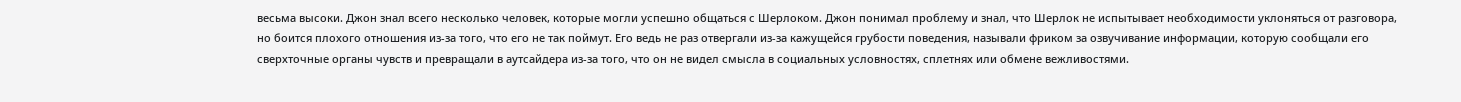весьма высоки. Джон знал всего несколько человек, которые могли успешно общаться с Шерлоком. Джон понимал проблему и знал, что Шерлок не испытывает необходимости уклоняться от разговора, но боится плохого отношения из-за того, что его не так поймут. Его ведь не раз отвергали из-за кажущейся грубости поведения, называли фриком за озвучивание информации, которую сообщали его сверхточные органы чувств и превращали в аутсайдера из-за того, что он не видел смысла в социальных условностях, сплетнях или обмене вежливостями.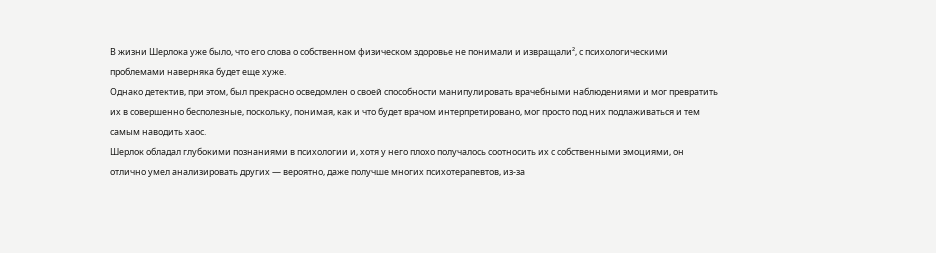В жизни Шерлока уже было, что его слова о собственном физическом здоровье не понимали и извращали², с психологическими проблемами наверняка будет еще хуже.
Однако детектив, при этом, был прекрасно осведомлен о своей способности манипулировать врачебными наблюдениями и мог превратить их в совершенно бесполезные, поскольку, понимая, как и что будет врачом интерпретировано, мог просто под них подлаживаться и тем самым наводить хаос.
Шерлок обладал глубокими познаниями в психологии и, хотя у него плохо получалось соотносить их с собственными эмоциями, он отлично умел анализировать других — вероятно, даже получше многих психотерапевтов, из-за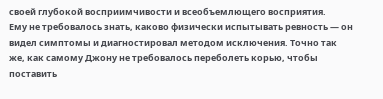своей глубокой восприимчивости и всеобъемлющего восприятия.
Ему не требовалось знать, каково физически испытывать ревность — он видел симптомы и диагностировал методом исключения. Точно так же, как самому Джону не требовалось переболеть корью, чтобы поставить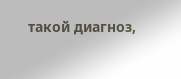такой диагноз,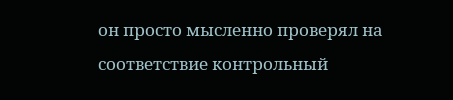он просто мысленно проверял на соответствие контрольный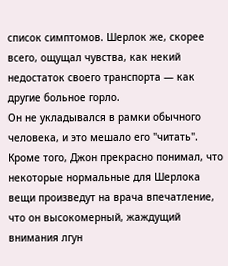список симптомов. Шерлок же, скорее всего, ощущал чувства, как некий недостаток своего транспорта — как другие больное горло.
Он не укладывался в рамки обычного человека, и это мешало его "читать".
Кроме того, Джон прекрасно понимал, что некоторые нормальные для Шерлока вещи произведут на врача впечатление, что он высокомерный, жаждущий внимания лгун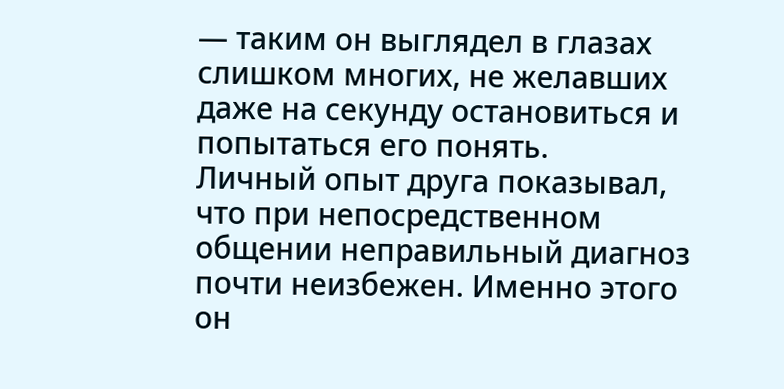— таким он выглядел в глазах слишком многих, не желавших даже на секунду остановиться и попытаться его понять.
Личный опыт друга показывал, что при непосредственном общении неправильный диагноз почти неизбежен. Именно этого он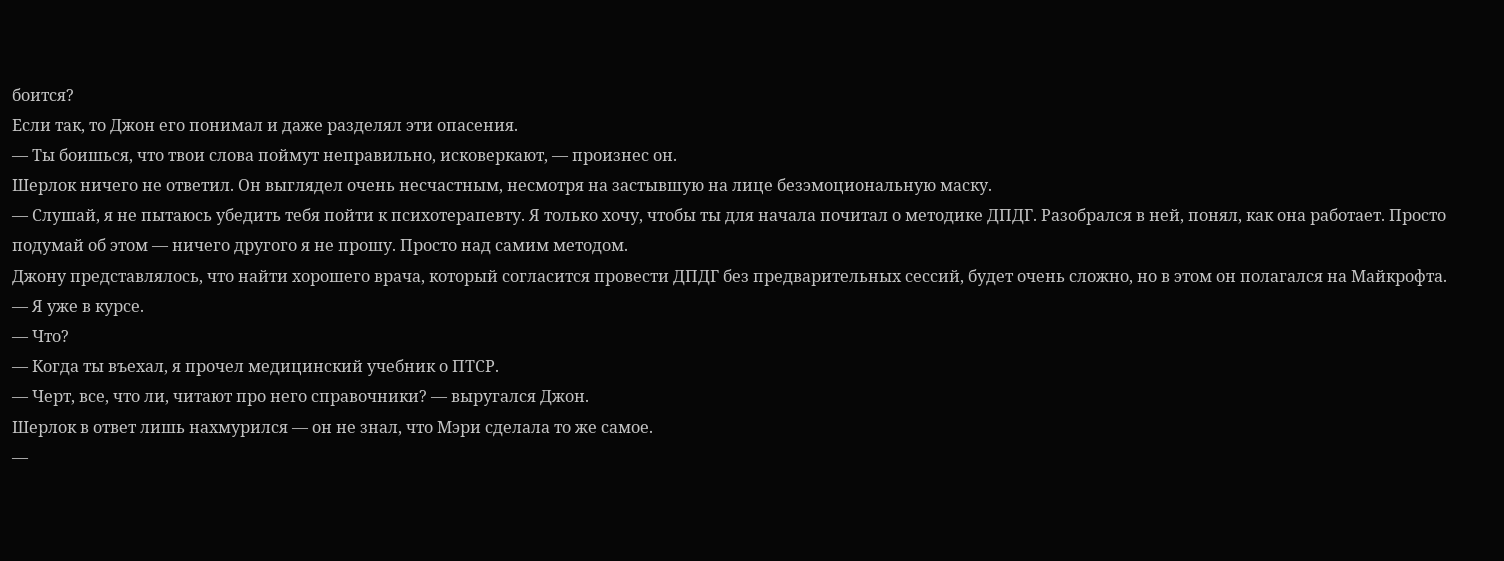боится?
Если так, то Джон его понимал и даже разделял эти опасения.
— Ты боишься, что твои слова поймут неправильно, исковеркают, — произнес он.
Шерлок ничего не ответил. Он выглядел очень несчастным, несмотря на застывшую на лице безэмоциональную маску.
— Слушай, я не пытаюсь убедить тебя пойти к психотерапевту. Я только хочу, чтобы ты для начала почитал о методике ДПДГ. Разобрался в ней, понял, как она работает. Просто подумай об этом — ничего другого я не прошу. Просто над самим методом.
Джону представлялось, что найти хорошего врача, который согласится провести ДПДГ без предварительных сессий, будет очень сложно, но в этом он полагался на Майкрофта.
— Я уже в курсе.
— Что?
— Когда ты въехал, я прочел медицинский учебник о ПТСР.
— Черт, все, что ли, читают про него справочники? — выругался Джон.
Шерлок в ответ лишь нахмурился — он не знал, что Мэри сделала то же самое.
—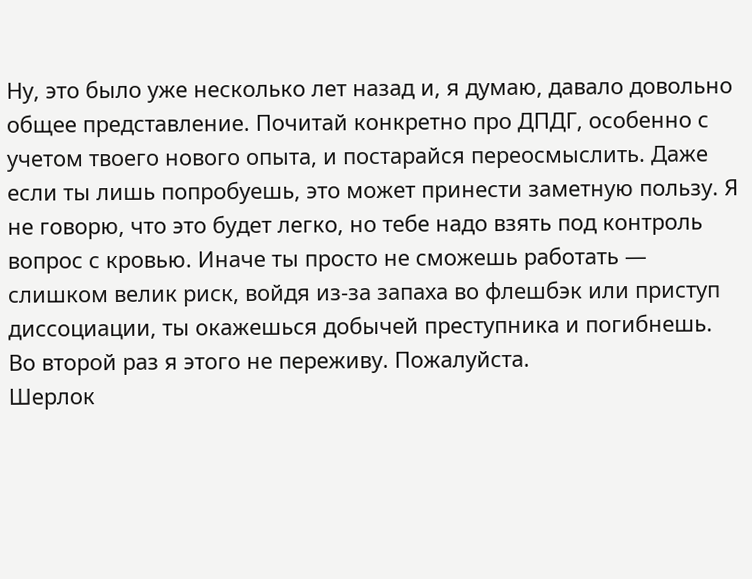Ну, это было уже несколько лет назад и, я думаю, давало довольно общее представление. Почитай конкретно про ДПДГ, особенно с учетом твоего нового опыта, и постарайся переосмыслить. Даже если ты лишь попробуешь, это может принести заметную пользу. Я не говорю, что это будет легко, но тебе надо взять под контроль вопрос с кровью. Иначе ты просто не сможешь работать — слишком велик риск, войдя из-за запаха во флешбэк или приступ диссоциации, ты окажешься добычей преступника и погибнешь. Во второй раз я этого не переживу. Пожалуйста.
Шерлок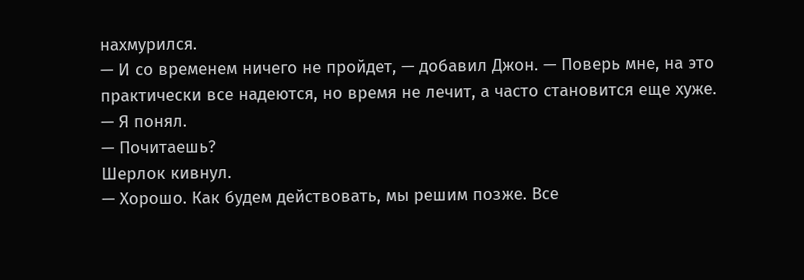нахмурился.
— И со временем ничего не пройдет, — добавил Джон. — Поверь мне, на это практически все надеются, но время не лечит, а часто становится еще хуже.
— Я понял.
— Почитаешь?
Шерлок кивнул.
— Хорошо. Как будем действовать, мы решим позже. Все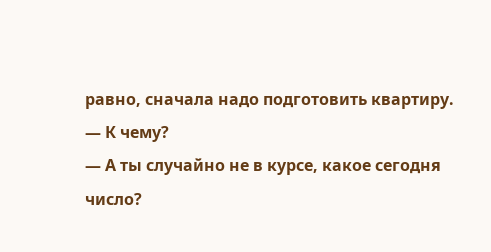равно, сначала надо подготовить квартиру.
— К чему?
— А ты случайно не в курсе, какое сегодня число?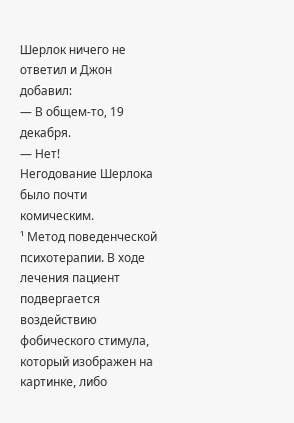Шерлок ничего не ответил и Джон добавил:
— В общем-то, 19 декабря.
— Нет!
Негодование Шерлока было почти комическим.
¹ Метод поведенческой психотерапии. В ходе лечения пациент подвергается воздействию фобического стимула, который изображен на картинке, либо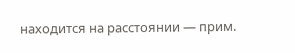находится на расстоянии — прим.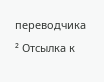переводчика
² Отсылка к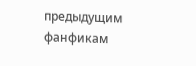предыдущим фанфикам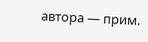автора — прим.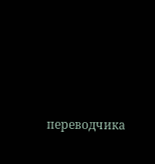переводчика